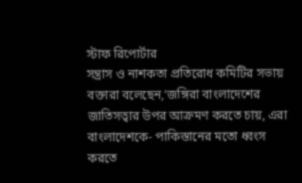স্টাফ রিপোর্টার
সন্ত্রাস ও নাশকতা প্রতিরোধ কমিটির সভায় বক্তারা বলেছেন,‘জঙ্গিরা বাংলাদেশের জাতিসত্বার উপর আক্রমণ করতে চায়, এরা বাংলাদেশকে- পাকিস্তানের মতো ধ্বংস করতে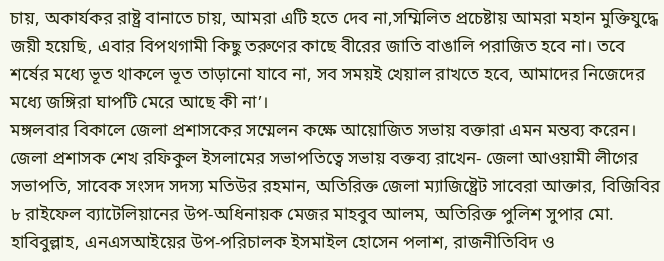চায়, অকার্যকর রাষ্ট্র বানাতে চায়, আমরা এটি হতে দেব না,সম্মিলিত প্রচেষ্টায় আমরা মহান মুক্তিযুদ্ধে জয়ী হয়েছি, এবার বিপথগামী কিছু তরুণের কাছে বীরের জাতি বাঙালি পরাজিত হবে না। তবে শর্ষের মধ্যে ভূত থাকলে ভূত তাড়ানো যাবে না, সব সময়ই খেয়াল রাখতে হবে, আমাদের নিজেদের মধ্যে জঙ্গিরা ঘাপটি মেরে আছে কী না’।
মঙ্গলবার বিকালে জেলা প্রশাসকের সম্মেলন কক্ষে আয়োজিত সভায় বক্তারা এমন মন্তব্য করেন।
জেলা প্রশাসক শেখ রফিকুল ইসলামের সভাপতিত্বে সভায় বক্তব্য রাখেন- জেলা আওয়ামী লীগের সভাপতি, সাবেক সংসদ সদস্য মতিউর রহমান, অতিরিক্ত জেলা ম্যাজিষ্ট্রেট সাবেরা আক্তার, বিজিবির ৮ রাইফেল ব্যাটেলিয়ানের উপ-অধিনায়ক মেজর মাহবুব আলম, অতিরিক্ত পুলিশ সুপার মো. হাবিবুল্লাহ, এনএসআইয়ের উপ-পরিচালক ইসমাইল হোসেন পলাশ, রাজনীতিবিদ ও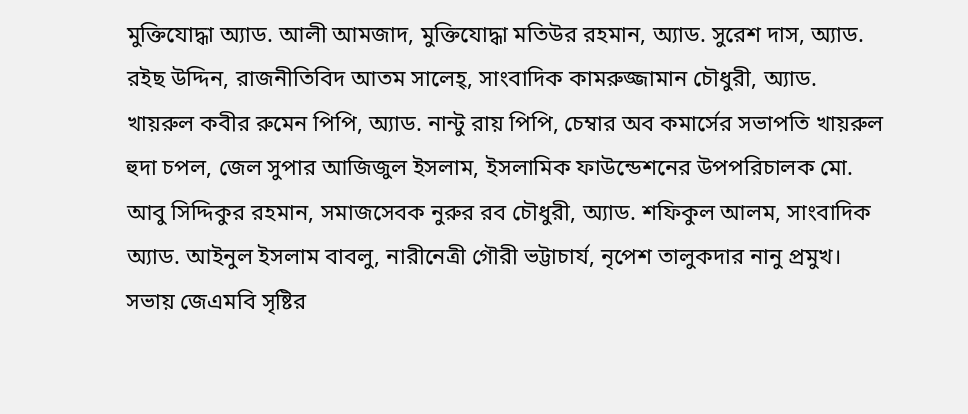মুক্তিযোদ্ধা অ্যাড. আলী আমজাদ, মুক্তিযোদ্ধা মতিউর রহমান, অ্যাড. সুরেশ দাস, অ্যাড. রইছ উদ্দিন, রাজনীতিবিদ আতম সালেহ্, সাংবাদিক কামরুজ্জামান চৌধুরী, অ্যাড. খায়রুল কবীর রুমেন পিপি, অ্যাড. নান্টু রায় পিপি, চেম্বার অব কমার্সের সভাপতি খায়রুল হুদা চপল, জেল সুপার আজিজুল ইসলাম, ইসলামিক ফাউন্ডেশনের উপপরিচালক মো. আবু সিদ্দিকুর রহমান, সমাজসেবক নুরুর রব চৌধুরী, অ্যাড. শফিকুল আলম, সাংবাদিক অ্যাড. আইনুল ইসলাম বাবলু, নারীনেত্রী গৌরী ভট্টাচার্য, নৃপেশ তালুকদার নানু প্রমুখ।
সভায় জেএমবি সৃষ্টির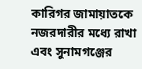কারিগর জামায়াতকে নজরদারীর মধ্যে রাখা এবং সুনামগঞ্জের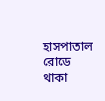হাসপাতাল রোডে থাকা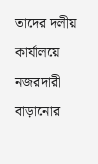তাদের দলীয় কার্যালয়ে নজরদারী বাড়ানোর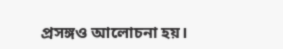প্রসঙ্গও আলোচনা হয়।